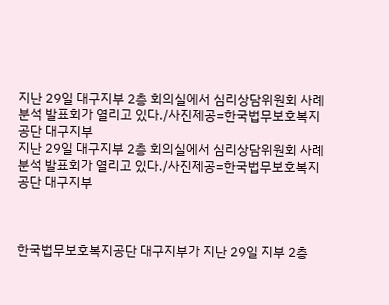지난 29일 대구지부 2층 회의실에서 심리상담위원회 사례분석 발표회가 열리고 있다./사진제공=한국법무보호복지공단 대구지부
지난 29일 대구지부 2층 회의실에서 심리상담위원회 사례분석 발표회가 열리고 있다./사진제공=한국법무보호복지공단 대구지부



한국법무보호복지공단 대구지부가 지난 29일 지부 2층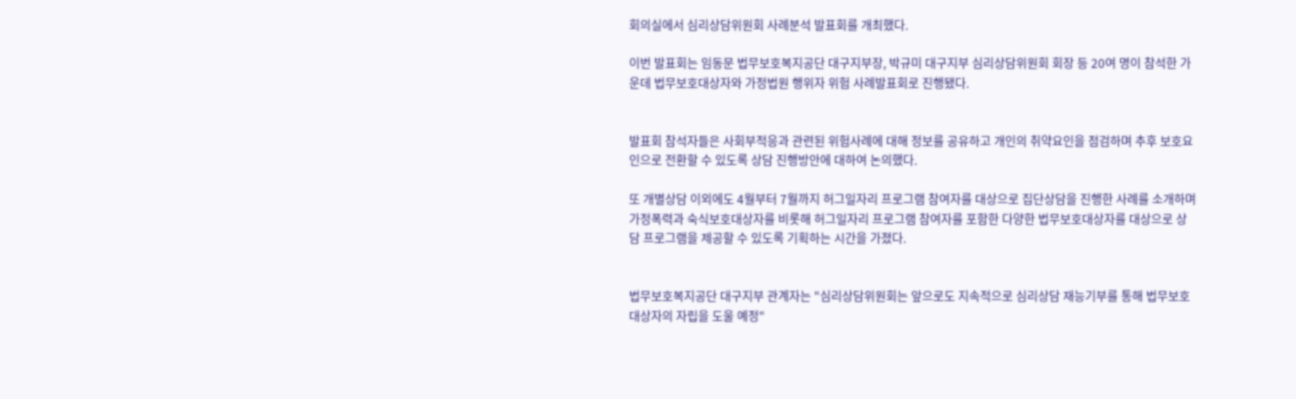회의실에서 심리상담위원회 사례분석 발표회를 개최했다.

이번 발표회는 임동문 법무보호복지공단 대구지부장, 박규미 대구지부 심리상담위원회 회장 등 20여 명이 참석한 가운데 법무보호대상자와 가정법원 행위자 위험 사례발표회로 진행됐다.


발표회 참석자들은 사회부적응과 관련된 위험사례에 대해 정보를 공유하고 개인의 취약요인을 점검하며 추후 보호요인으로 전환할 수 있도록 상담 진행방안에 대하여 논의했다.

또 개별상담 이외에도 4월부터 7월까지 허그일자리 프로그램 참여자를 대상으로 집단상담을 진행한 사례를 소개하며 가정폭력과 숙식보호대상자를 비롯해 허그일자리 프로그램 참여자를 포함한 다양한 법무보호대상자를 대상으로 상담 프로그램을 제공할 수 있도록 기획하는 시간을 가졌다.


법무보호복지공단 대구지부 관계자는 "심리상담위원회는 앞으로도 지속적으로 심리상담 재능기부를 통해 법무보호대상자의 자립을 도울 예정"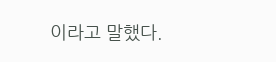이라고 말했다.